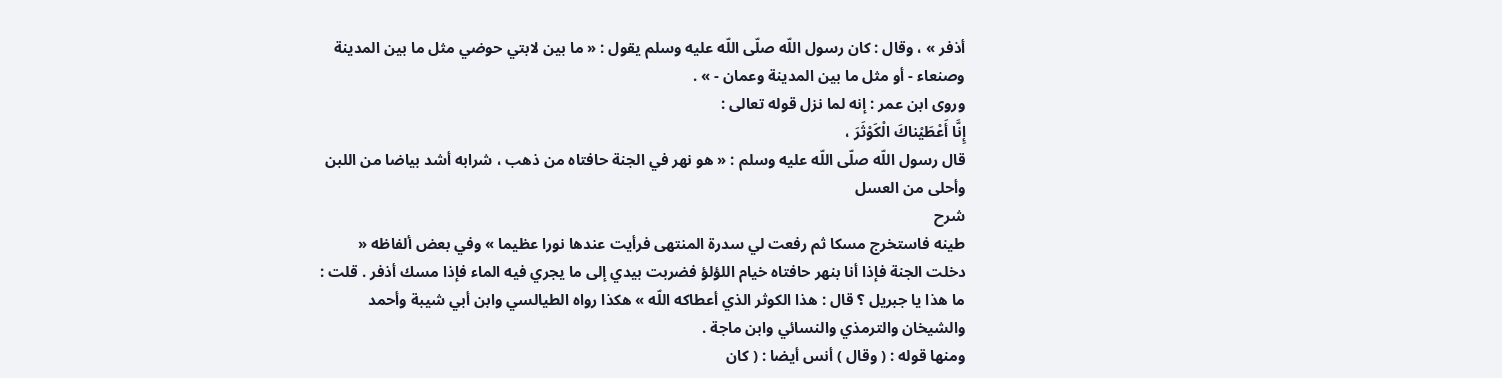أذفر » ، وقال : كان رسول اللّه صلّى اللّه عليه وسلم يقول : « ما بين لابتي حوضي مثل ما بين المدينة وصنعاء - أو مثل ما بين المدينة وعمان - » .
وروى ابن عمر : إنه لما نزل قوله تعالى :
إِنَّا أَعْطَيْناكَ الْكَوْثَرَ ،
قال رسول اللّه صلّى اللّه عليه وسلم : « هو نهر في الجنة حافتاه من ذهب ، شرابه أشد بياضا من اللبن وأحلى من العسل
شرح
طينه فاستخرج مسكا ثم رفعت لي سدرة المنتهى فرأيت عندها نورا عظيما » وفي بعض ألفاظه « دخلت الجنة فإذا أنا بنهر حافتاه خيام اللؤلؤ فضربت بيدي إلى ما يجري فيه الماء فإذا مسك أذفر . قلت : ما هذا يا جبريل ؟ قال : هذا الكوثر الذي أعطاكه اللّه » هكذا رواه الطيالسي وابن أبي شيبة وأحمد والشيخان والترمذي والنسائي وابن ماجة .
ومنها قوله : ( وقال ) أنس أيضا : ( كان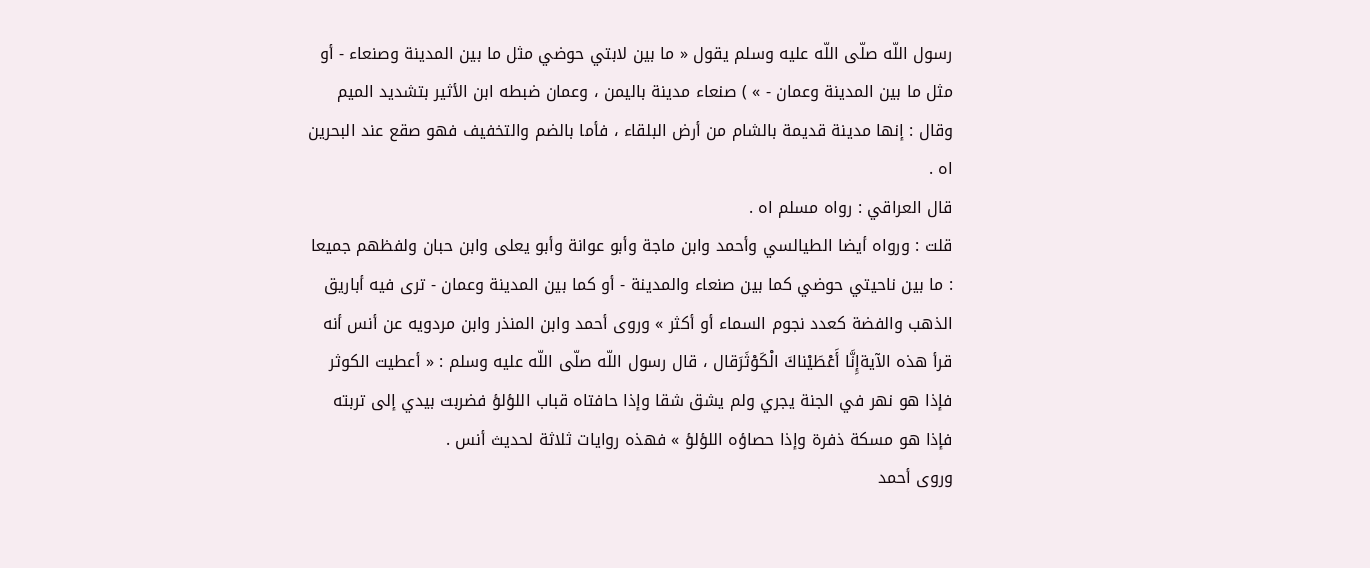رسول اللّه صلّى اللّه عليه وسلم يقول « ما بين لابتي حوضي مثل ما بين المدينة وصنعاء - أو مثل ما بين المدينة وعمان - » ) صنعاء مدينة باليمن ، وعمان ضبطه ابن الأثير بتشديد الميم وقال : إنها مدينة قديمة بالشام من أرض البلقاء ، فأما بالضم والتخفيف فهو صقع عند البحرين اه .
قال العراقي : رواه مسلم اه .
قلت : ورواه أيضا الطيالسي وأحمد وابن ماجة وأبو عوانة وأبو يعلى وابن حبان ولفظهم جميعا : ما بين ناحيتي حوضي كما بين صنعاء والمدينة - أو كما بين المدينة وعمان - ترى فيه أباريق الذهب والفضة كعدد نجوم السماء أو أكثر » وروى أحمد وابن المنذر وابن مردويه عن أنس أنه قرأ هذه الآيةإِنَّا أَعْطَيْناكَ الْكَوْثَرَقال ، قال رسول اللّه صلّى اللّه عليه وسلم : « أعطيت الكوثر فإذا هو نهر في الجنة يجري ولم يشق شقا وإذا حافتاه قباب اللؤلؤ فضربت بيدي إلى تربته فإذا هو مسكة ذفرة وإذا حصاؤه اللؤلؤ » فهذه روايات ثلاثة لحديث أنس .
وروى أحمد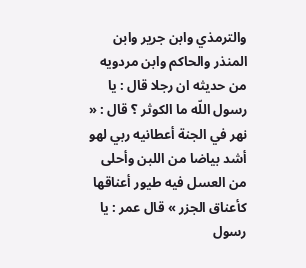والترمذي وابن جرير وابن المنذر والحاكم وابن مردويه من حديثه ان رجلا قال : يا رسول اللّه ما الكوثر ؟ قال : « نهر في الجنة أعطانيه ربي لهو أشد بياضا من اللبن وأحلى من العسل فيه طيور أعناقها كأعناق الجزر » قال عمر : يا رسول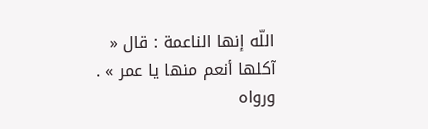اللّه إنها الناعمة : قال « آكلها أنعم منها يا عمر » . ورواه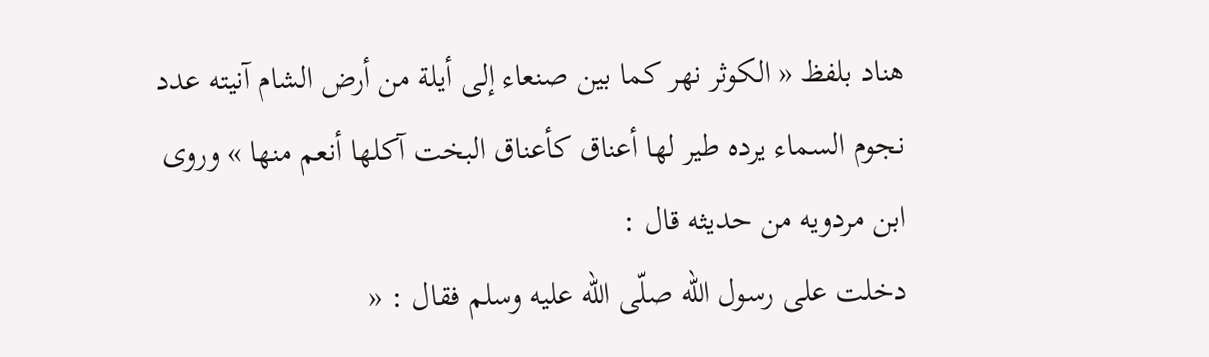هناد بلفظ « الكوثر نهر كما بين صنعاء إلى أيلة من أرض الشام آنيته عدد نجوم السماء يرده طير لها أعناق كأعناق البخت آكلها أنعم منها » وروى ابن مردويه من حديثه قال :
دخلت على رسول اللّه صلّى اللّه عليه وسلم فقال : «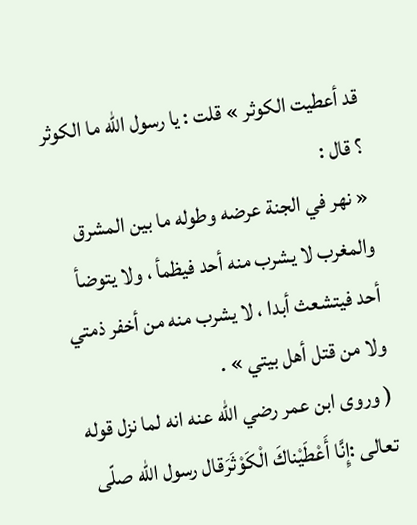قد أعطيت الكوثر » قلت : يا رسول اللّه ما الكوثر ؟ قال :
« نهر في الجنة عرضه وطوله ما بين المشرق والمغرب لا يشرب منه أحد فيظمأ ، ولا يتوضأ أحد فيتشعث أبدا ، لا يشرب منه من أخفر ذمتي ولا من قتل أهل بيتي » .
( وروى ابن عمر رضي اللّه عنه انه لما نزل قوله تعالى :إِنَّا أَعْطَيْناكَ الْكَوْثَرَقال رسول اللّه صلّى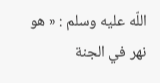اللّه عليه وسلم : « هو نهر في الجنة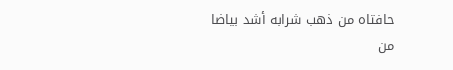حافتاه من ذهب شرابه أشد بياضا من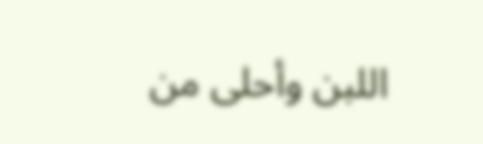اللبن وأحلى من